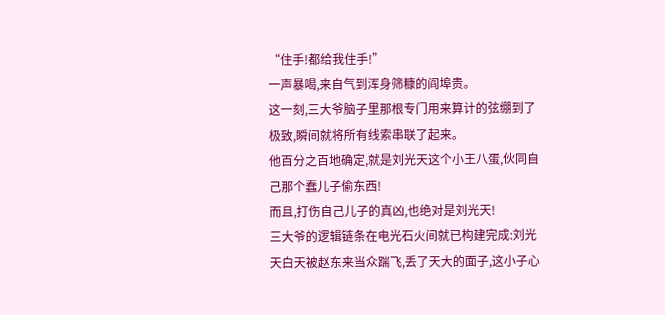“住手!都给我住手!”
一声暴喝,来自气到浑身筛糠的阎埠贵。
这一刻,三大爷脑子里那根专门用来算计的弦绷到了极致,瞬间就将所有线索串联了起来。
他百分之百地确定,就是刘光天这个小王八蛋,伙同自己那个蠢儿子偷东西!
而且,打伤自己儿子的真凶,也绝对是刘光天!
三大爷的逻辑链条在电光石火间就已构建完成:刘光天白天被赵东来当众踹飞,丢了天大的面子,这小子心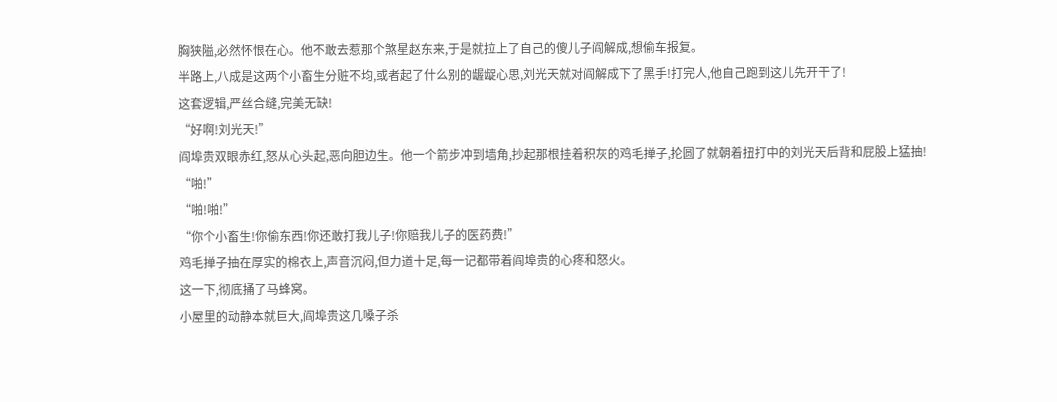胸狭隘,必然怀恨在心。他不敢去惹那个煞星赵东来,于是就拉上了自己的傻儿子阎解成,想偷车报复。
半路上,八成是这两个小畜生分赃不均,或者起了什么别的龌龊心思,刘光天就对阎解成下了黑手!打完人,他自己跑到这儿先开干了!
这套逻辑,严丝合缝,完美无缺!
“好啊!刘光天!”
阎埠贵双眼赤红,怒从心头起,恶向胆边生。他一个箭步冲到墙角,抄起那根挂着积灰的鸡毛掸子,抡圆了就朝着扭打中的刘光天后背和屁股上猛抽!
“啪!”
“啪!啪!”
“你个小畜生!你偷东西!你还敢打我儿子!你赔我儿子的医药费!”
鸡毛掸子抽在厚实的棉衣上,声音沉闷,但力道十足,每一记都带着阎埠贵的心疼和怒火。
这一下,彻底捅了马蜂窝。
小屋里的动静本就巨大,阎埠贵这几嗓子杀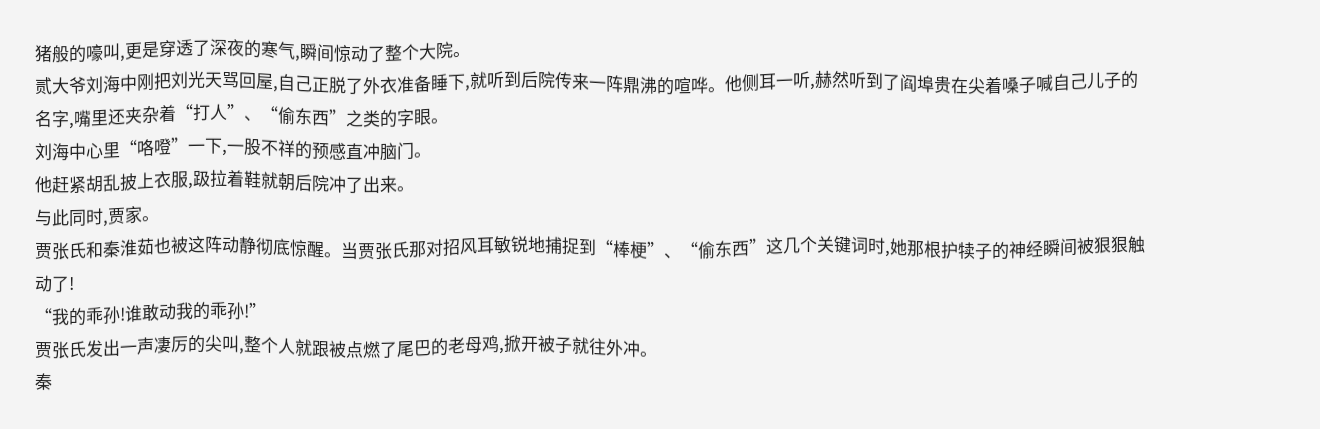猪般的嚎叫,更是穿透了深夜的寒气,瞬间惊动了整个大院。
贰大爷刘海中刚把刘光天骂回屋,自己正脱了外衣准备睡下,就听到后院传来一阵鼎沸的喧哗。他侧耳一听,赫然听到了阎埠贵在尖着嗓子喊自己儿子的名字,嘴里还夹杂着“打人”、“偷东西”之类的字眼。
刘海中心里“咯噔”一下,一股不祥的预感直冲脑门。
他赶紧胡乱披上衣服,趿拉着鞋就朝后院冲了出来。
与此同时,贾家。
贾张氏和秦淮茹也被这阵动静彻底惊醒。当贾张氏那对招风耳敏锐地捕捉到“棒梗”、“偷东西”这几个关键词时,她那根护犊子的神经瞬间被狠狠触动了!
“我的乖孙!谁敢动我的乖孙!”
贾张氏发出一声凄厉的尖叫,整个人就跟被点燃了尾巴的老母鸡,掀开被子就往外冲。
秦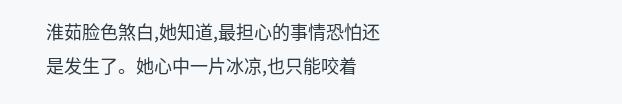淮茹脸色煞白,她知道,最担心的事情恐怕还是发生了。她心中一片冰凉,也只能咬着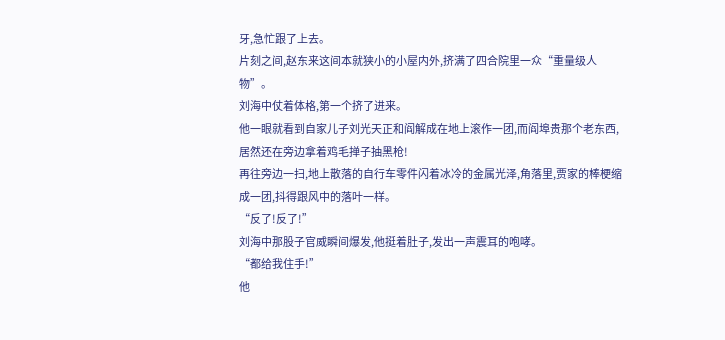牙,急忙跟了上去。
片刻之间,赵东来这间本就狭小的小屋内外,挤满了四合院里一众“重量级人物”。
刘海中仗着体格,第一个挤了进来。
他一眼就看到自家儿子刘光天正和阎解成在地上滚作一团,而阎埠贵那个老东西,居然还在旁边拿着鸡毛掸子抽黑枪!
再往旁边一扫,地上散落的自行车零件闪着冰冷的金属光泽,角落里,贾家的棒梗缩成一团,抖得跟风中的落叶一样。
“反了!反了!”
刘海中那股子官威瞬间爆发,他挺着肚子,发出一声震耳的咆哮。
“都给我住手!”
他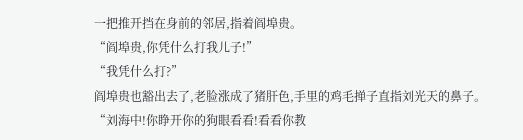一把推开挡在身前的邻居,指着阎埠贵。
“阎埠贵,你凭什么打我儿子!”
“我凭什么打?”
阎埠贵也豁出去了,老脸涨成了猪肝色,手里的鸡毛掸子直指刘光天的鼻子。
“刘海中!你睁开你的狗眼看看!看看你教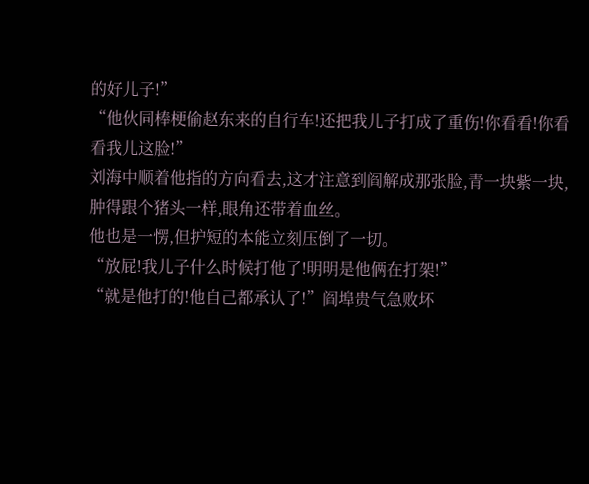的好儿子!”
“他伙同棒梗偷赵东来的自行车!还把我儿子打成了重伤!你看看!你看看我儿这脸!”
刘海中顺着他指的方向看去,这才注意到阎解成那张脸,青一块紫一块,肿得跟个猪头一样,眼角还带着血丝。
他也是一愣,但护短的本能立刻压倒了一切。
“放屁!我儿子什么时候打他了!明明是他俩在打架!”
“就是他打的!他自己都承认了!”阎埠贵气急败坏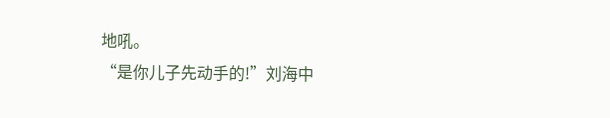地吼。
“是你儿子先动手的!”刘海中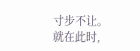寸步不让。
就在此时,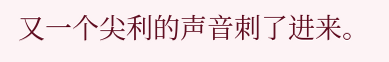又一个尖利的声音刺了进来。